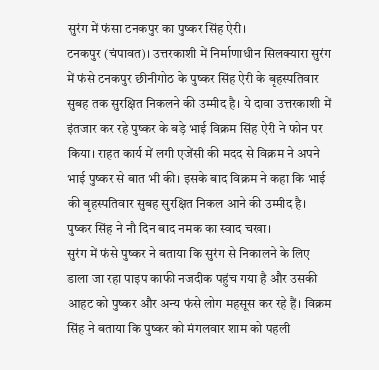सुरंग में फंसा टनकपुर का पुष्कर सिंह ऐरी।
टनकपुर (चंपावत)। उत्तरकाशी में निर्माणाधीन सिलक्यारा सुरंग में फंसे टनकपुर छीनीगोठ के पुष्कर सिंह ऐरी के बृहस्पतिवार सुबह तक सुरक्षित निकलने की उम्मीद है। ये दावा उत्तरकाशी में इंतजार कर रहे पुष्कर के बड़े भाई विक्रम सिंह ऐरी ने फोन पर किया। राहत कार्य में लगी एजेंसी की मदद से विक्रम ने अपने भाई पुष्कर से बात भी की। इसके बाद विक्रम ने कहा कि भाई की बृहस्पतिवार सुबह सुरक्षित निकल आने की उम्मीद है। पुष्कर सिंह ने नौ दिन बाद नमक का स्वाद चखा।
सुरंग में फंसे पुष्कर ने बताया कि सुरंग से निकालने के लिए डाला जा रहा पाइप काफी नजदीक पहुंच गया है और उसकी आहट को पुष्कर और अन्य फंसे लोग महसूस कर रहे हैं। विक्रम सिंह ने बताया कि पुष्कर को मंगलवार शाम को पहली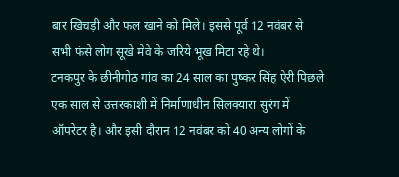बार खिचड़ी और फल खाने को मिले। इससे पूर्व 12 नवंबर से सभी फंसे लोग सूखे मेवे के जरिये भूख मिटा रहे थे।
टनकपुर के छीनीगोठ गांव का 24 साल का पुष्कर सिंह ऐरी पिछले एक साल से उत्तरकाशी में निर्माणाधीन सिलक्यारा सुरंग में ऑपरेटर है। और इसी दौरान 12 नवंबर को 40 अन्य लोगों के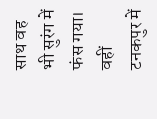साथ वह भी सुरंग में फंस गया। वहीं टनकपुर में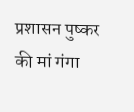प्रशासन पुष्कर की मां गंगा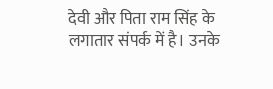देवी और पिता राम सिंह के लगातार संपर्क में है। उनके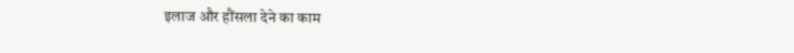इलाज और हौंसला देने का काम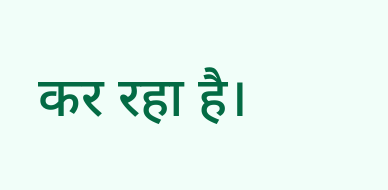कर रहा है।